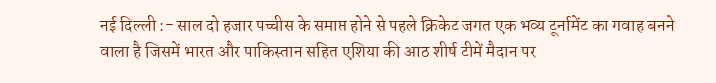नई दिल्ली :- साल दो हजार पच्चीस के समाप्त होने से पहले क्रिकेट जगत एक भव्य टूर्नामेंट का गवाह बनने वाला है जिसमें भारत और पाकिस्तान सहित एशिया की आठ शीर्ष टीमें मैदान पर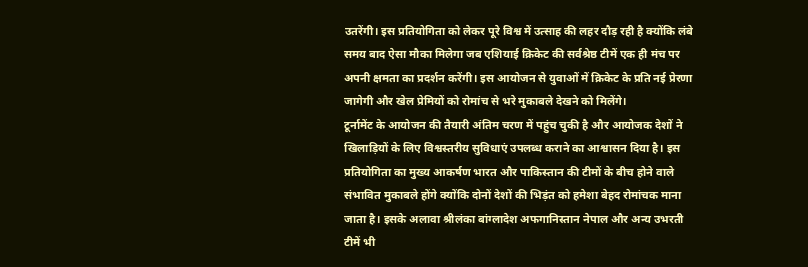उतरेंगी। इस प्रतियोगिता को लेकर पूरे विश्व में उत्साह की लहर दौड़ रही है क्योंकि लंबे समय बाद ऐसा मौका मिलेगा जब एशियाई क्रिकेट की सर्वश्रेष्ठ टीमें एक ही मंच पर अपनी क्षमता का प्रदर्शन करेंगी। इस आयोजन से युवाओं में क्रिकेट के प्रति नई प्रेरणा जागेगी और खेल प्रेमियों को रोमांच से भरे मुकाबले देखने को मिलेंगे।
टूर्नामेंट के आयोजन की तैयारी अंतिम चरण में पहुंच चुकी है और आयोजक देशों ने खिलाड़ियों के लिए विश्वस्तरीय सुविधाएं उपलब्ध कराने का आश्वासन दिया है। इस प्रतियोगिता का मुख्य आकर्षण भारत और पाकिस्तान की टीमों के बीच होने वाले संभावित मुकाबले होंगे क्योंकि दोनों देशों की भिड़ंत को हमेशा बेहद रोमांचक माना जाता है। इसके अलावा श्रीलंका बांग्लादेश अफगानिस्तान नेपाल और अन्य उभरती टीमें भी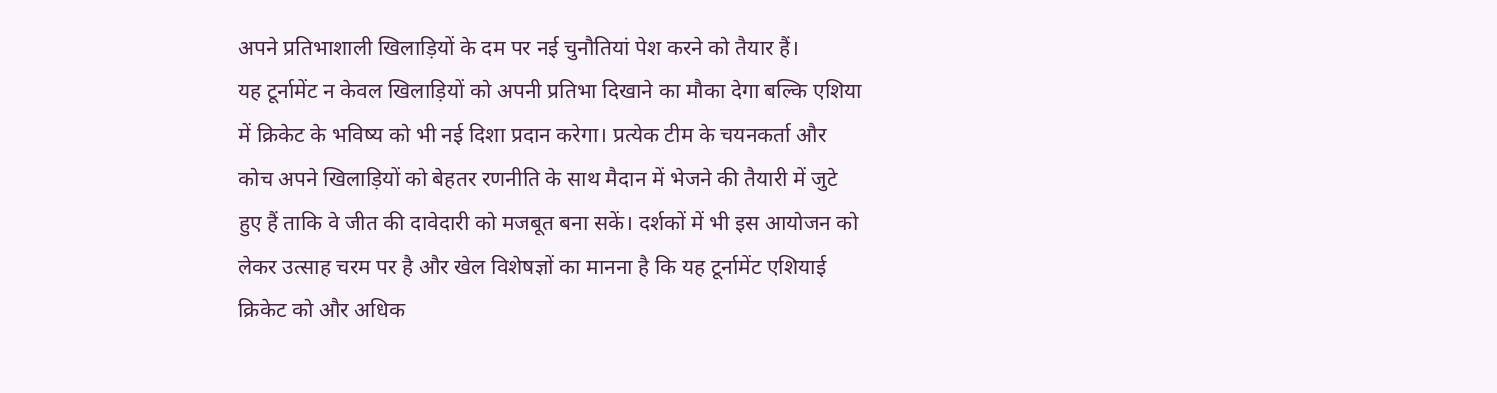अपने प्रतिभाशाली खिलाड़ियों के दम पर नई चुनौतियां पेश करने को तैयार हैं।
यह टूर्नामेंट न केवल खिलाड़ियों को अपनी प्रतिभा दिखाने का मौका देगा बल्कि एशिया में क्रिकेट के भविष्य को भी नई दिशा प्रदान करेगा। प्रत्येक टीम के चयनकर्ता और कोच अपने खिलाड़ियों को बेहतर रणनीति के साथ मैदान में भेजने की तैयारी में जुटे हुए हैं ताकि वे जीत की दावेदारी को मजबूत बना सकें। दर्शकों में भी इस आयोजन को लेकर उत्साह चरम पर है और खेल विशेषज्ञों का मानना है कि यह टूर्नामेंट एशियाई क्रिकेट को और अधिक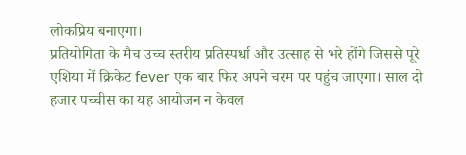लोकप्रिय बनाएगा।
प्रतियोगिता के मैच उच्च स्तरीय प्रतिस्पर्धा और उत्साह से भरे होंगे जिससे पूरे एशिया में क्रिकेट fever एक बार फिर अपने चरम पर पहुंच जाएगा। साल दो हजार पच्चीस का यह आयोजन न केवल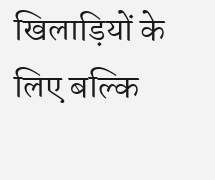खिलाड़ियों के लिए बल्कि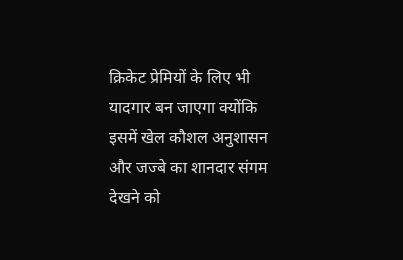क्रिकेट प्रेमियों के लिए भी यादगार बन जाएगा क्योंकि इसमें खेल कौशल अनुशासन और जज्बे का शानदार संगम देखने को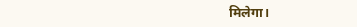मिलेगा।